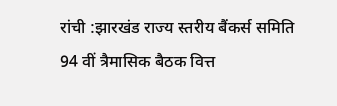रांची :झारखंड राज्य स्तरीय बैंकर्स समिति 94 वीं त्रैमासिक बैठक वित्त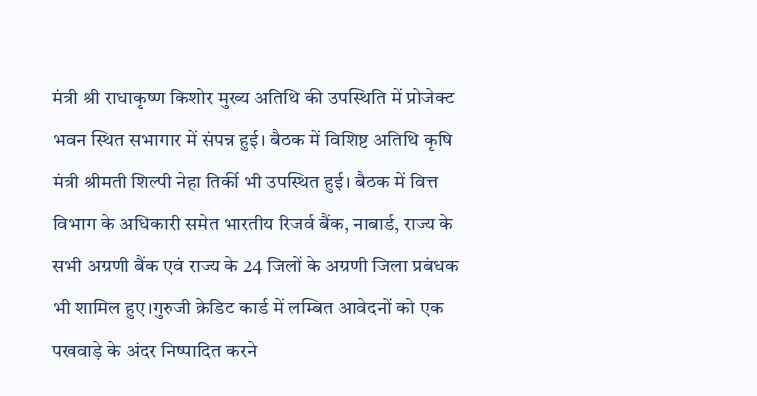मंत्री श्री राधाकृष्ण किशोर मुख्य अतिथि की उपस्थिति में प्रोजेक्ट भवन स्थित सभागार में संपन्न हुई। बैठक में विशिष्ट अतिथि कृषि मंत्री श्रीमती शिल्पी नेहा तिर्की भी उपस्थित हुई। बैठक में वित्त विभाग के अधिकारी समेत भारतीय रिजर्व बैंक, नाबार्ड, राज्य के सभी अग्रणी बैंक एवं राज्य के 24 जिलों के अग्रणी जिला प्रबंधक भी शामिल हुए।गुरुजी क्रेडिट कार्ड में लम्बित आवेदनों को एक पखवाड़े के अंदर निष्पादित करने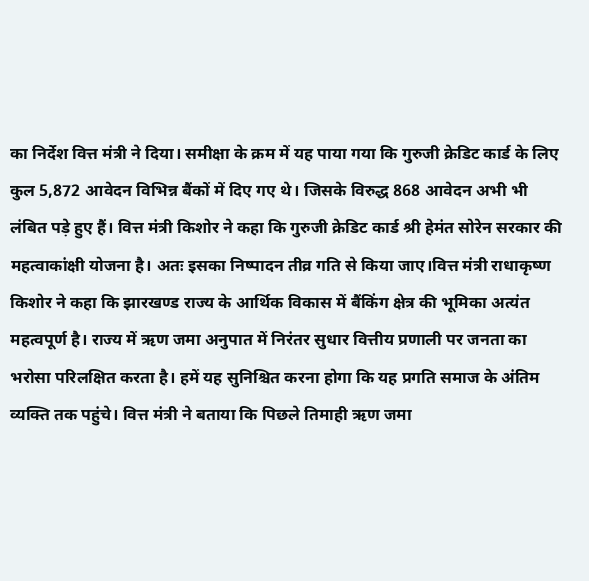का निर्देश वित्त मंत्री ने दिया। समीक्षा के क्रम में यह पाया गया कि गुरुजी क्रेडिट कार्ड के लिए कुल 5,872 आवेदन विभिन्न बैंकों में दिए गए थे। जिसके विरुद्ध 868 आवेदन अभी भी लंबित पड़े हुए हैं। वित्त मंत्री किशोर ने कहा कि गुरुजी क्रेडिट कार्ड श्री हेमंत सोरेन सरकार की महत्वाकांक्षी योजना है। अतः इसका निष्पादन तीव्र गति से किया जाए।वित्त मंत्री राधाकृष्ण किशोर ने कहा कि झारखण्ड राज्य के आर्थिक विकास में बैंकिंग क्षेत्र की भूमिका अत्यंत महत्वपूर्ण है। राज्य में ऋण जमा अनुपात में निरंतर सुधार वित्तीय प्रणाली पर जनता का भरोसा परिलक्षित करता है। हमें यह सुनिश्चित करना होगा कि यह प्रगति समाज के अंतिम व्यक्ति तक पहुंचे। वित्त मंत्री ने बताया कि पिछले तिमाही ऋण जमा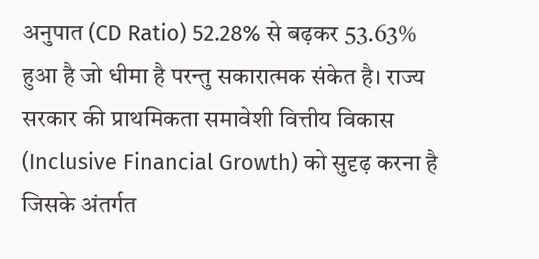अनुपात (CD Ratio) 52.28% से बढ़कर 53.63% हुआ है जो धीमा है परन्तु सकारात्मक संकेत है। राज्य सरकार की प्राथमिकता समावेशी वित्तीय विकास (Inclusive Financial Growth) को सुदृढ़ करना है जिसके अंतर्गत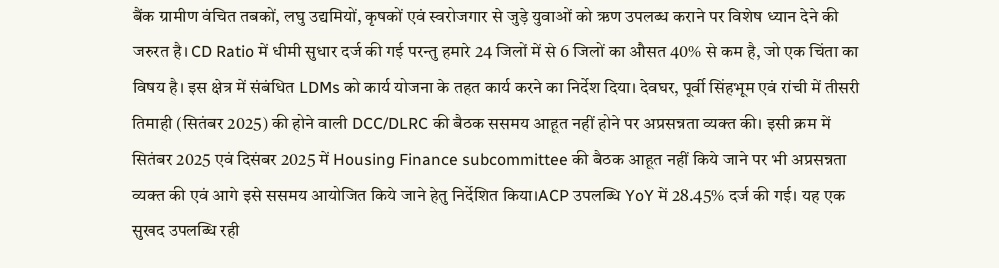बैंक ग्रामीण वंचित तबकों, लघु उद्यमियों, कृषकों एवं स्वरोजगार से जुड़े युवाओं को ऋण उपलब्ध कराने पर विशेष ध्यान देने की जरुरत है। CD Ratio में धीमी सुधार दर्ज की गई परन्तु हमारे 24 जिलों में से 6 जिलों का औसत 40% से कम है, जो एक चिंता का विषय है। इस क्षेत्र में संबंधित LDMs को कार्य योजना के तहत कार्य करने का निर्देश दिया। देवघर, पूर्वी सिंहभूम एवं रांची में तीसरी तिमाही (सितंबर 2025) की होने वाली DCC/DLRC की बैठक ससमय आहूत नहीं होने पर अप्रसन्नता व्यक्त की। इसी क्रम में सितंबर 2025 एवं दिसंबर 2025 में Housing Finance subcommittee की बैठक आहूत नहीं किये जाने पर भी अप्रसन्नता व्यक्त की एवं आगे इसे ससमय आयोजित किये जाने हेतु निर्देशित किया।ACP उपलब्धि YoY में 28.45% दर्ज की गई। यह एक सुखद उपलब्धि रही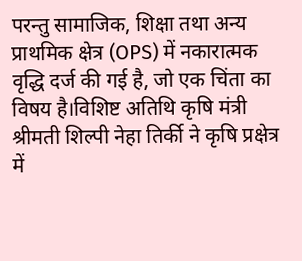परन्तु सामाजिक, शिक्षा तथा अन्य प्राथमिक क्षेत्र (OPS) में नकारात्मक वृद्धि दर्ज की गई है, जो एक चिंता का विषय है।विशिष्ट अतिथि कृषि मंत्री श्रीमती शिल्पी नेहा तिर्की ने कृषि प्रक्षेत्र में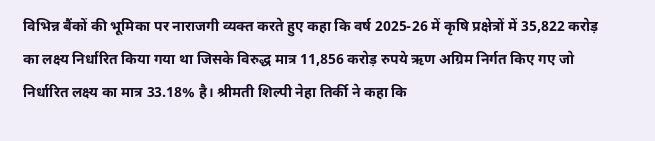विभिन्न बैंकों की भूमिका पर नाराजगी व्यक्त करते हुए कहा कि वर्ष 2025-26 में कृषि प्रक्षेत्रों में 35,822 करोड़ का लक्ष्य निर्धारित किया गया था जिसके विरुद्ध मात्र 11,856 करोड़ रुपये ऋण अग्रिम निर्गत किए गए जो निर्धारित लक्ष्य का मात्र 33.18% है। श्रीमती शिल्पी नेहा तिर्की ने कहा कि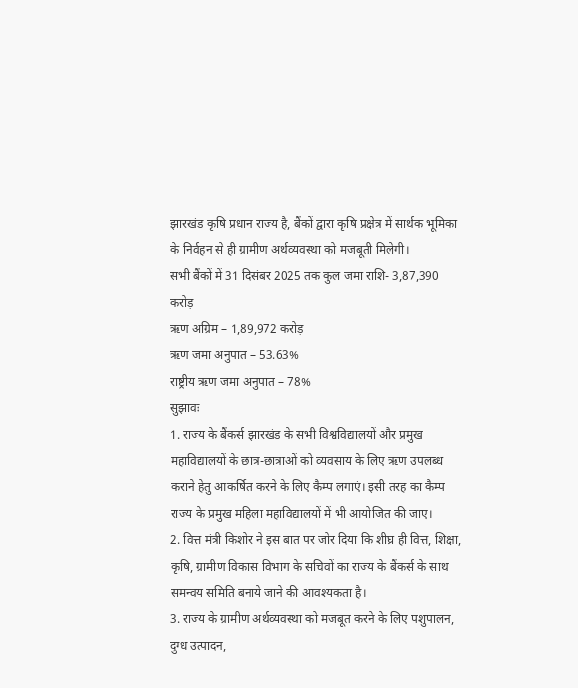झारखंड कृषि प्रधान राज्य है, बैंकों द्वारा कृषि प्रक्षेत्र में सार्थक भूमिका के निर्वहन से ही ग्रामीण अर्थव्यवस्था को मजबूती मिलेगी।
सभी बैंकों में 31 दिसंबर 2025 तक कुल जमा राशि- 3,87,390 करोड़
ऋण अग्रिम – 1,89,972 करोड़
ऋण जमा अनुपात – 53.63%
राष्ट्रीय ऋण जमा अनुपात – 78%
सुझावः
1. राज्य के बैंकर्स झारखंड के सभी विश्वविद्यालयों और प्रमुख महाविद्यालयों के छात्र-छात्राओं को व्यवसाय के लिए ऋण उपलब्ध कराने हेतु आकर्षित करने के लिए कैम्प लगाएं। इसी तरह का कैम्प राज्य के प्रमुख महिला महाविद्यालयों में भी आयोजित की जाए।
2. वित्त मंत्री किशोर ने इस बात पर जोर दिया कि शीघ्र ही वित्त, शिक्षा, कृषि, ग्रामीण विकास विभाग के सचिवों का राज्य के बैंकर्स के साथ समन्वय समिति बनाये जाने की आवश्यकता है।
3. राज्य के ग्रामीण अर्थव्यवस्था को मजबूत करने के लिए पशुपालन, दुग्ध उत्पादन,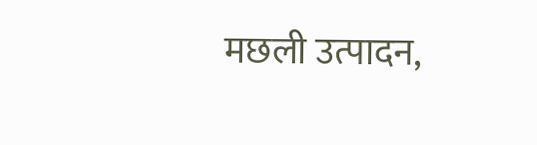मछली उत्पादन,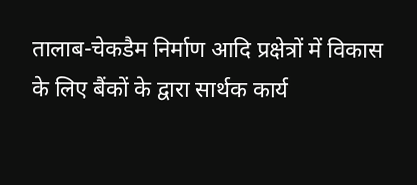तालाब-चेकडैम निर्माण आदि प्रक्षेत्रों में विकास के लिए बैंकों के द्वारा सार्थक कार्य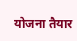योजना तैयार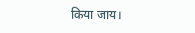किया जाय।